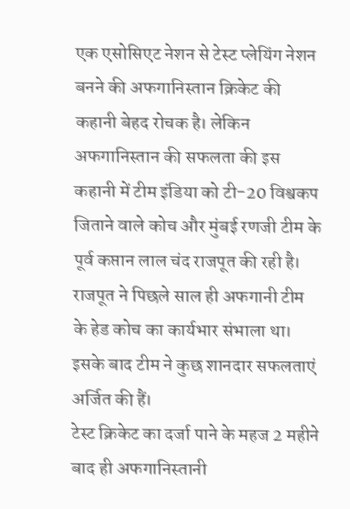एक एसोसिएट नेशन से टेस्ट प्लेयिंग नेशन बनने की अफगानिस्तान क्रिकेट की कहानी बेहद रोचक है। लेकिन अफगानिस्तान की सफलता की इस कहानी में टीम इंडिया को टी-20 विश्वकप जिताने वाले कोच और मुंबई रणजी टीम के पूर्व कप्तान लाल चंद राजपूत की रही है। राजपूत ने पिछले साल ही अफगानी टीम के हेड कोच का कार्यभार संभाला था। इसके बाद टीम ने कुछ शानदार सफलताएं अर्जित की हैं।
टेस्ट क्रिकेट का दर्जा पाने के महज 2 महीने बाद ही अफगानिस्तानी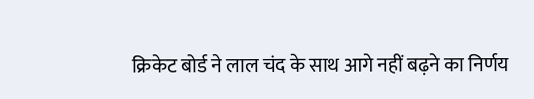क्रिकेट बोर्ड ने लाल चंद के साथ आगे नहीं बढ़ने का निर्णय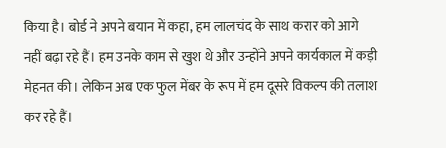किया है। बोर्ड ने अपने बयान में कहा, हम लालचंद के साथ करार को आगे नहीं बढ़ा रहे हैं। हम उनके काम से खुश थे और उन्होंने अपने कार्यकाल में कड़ी मेहनत की। लेकिन अब एक फुल मेंबर के रूप में हम दूसरे विकल्प की तलाश कर रहे हैं।